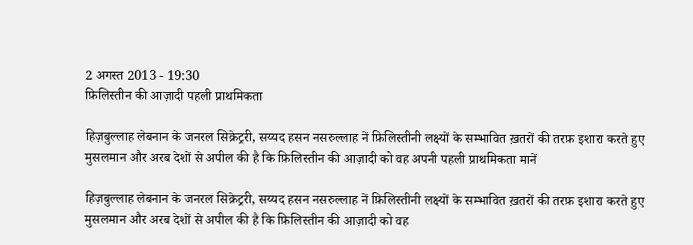2 अगस्त 2013 - 19:30
फ़िलिस्तीन की आज़ादी पहली प्राथमिकता

हिज़बुल्लाह लेबनान के जनरल सिक्रेट्ररी, सय्यद हसन नसरुल्लाह नें फ़िलिस्तीनी लक्ष्यों के सम्भावित ख़तरों की तरफ़ इशारा करते हुए मुसलमान और अरब देशों से अपील की है कि फ़िलिस्तीन की आज़ादी को वह अपनी पहली प्राथमिकता मानें

हिज़बुल्लाह लेबनान के जनरल सिक्रेट्ररी, सय्यद हसन नसरुल्लाह नें फ़िलिस्तीनी लक्ष्यों के सम्भावित ख़तरों की तरफ़ इशारा करते हुए मुसलमान और अरब देशों से अपील की है कि फ़िलिस्तीन की आज़ादी को वह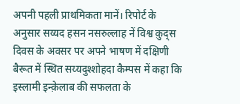अपनी पहली प्राथमिकता मानें। रिपोर्ट के अनुसार सय्यद हसन नसरुल्लाह नें विश्व क़ुद्स दिवस के अवसर पर अपने भाषण में दक्षिणी बैरूत में स्थित सय्यदुश्शोहदा कैम्पस में कहा कि इस्लामी इन्क़ेलाब की सफलता के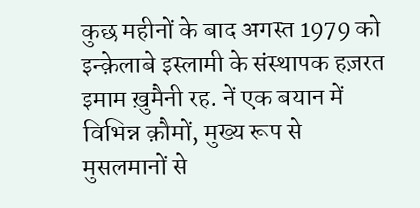कुछ महीनों के बाद अगस्त 1979 को इन्क़ेलाबे इस्लामी के संस्थापक हज़रत इमाम ख़ुमैनी रह. नें एक बयान में विभिन्न क़ौमों, मुख्य रूप से मुसलमानों से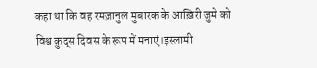कहा था कि वह रमज़ानुल मुबारक के आख़िरी जुमे को विश्व क़ुद्स दिवस के रूप में मनाएं।इस्लामी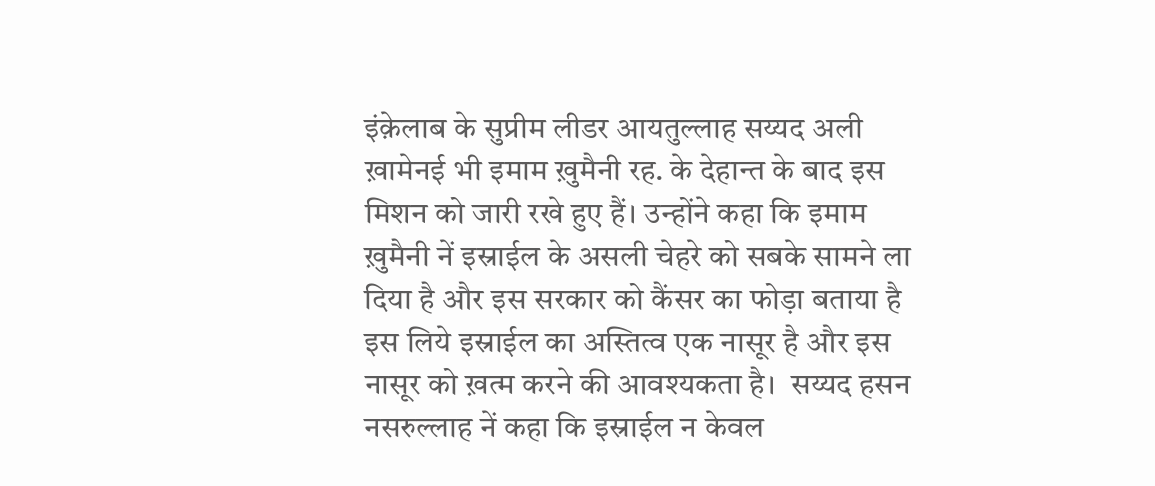इंक़ेलाब के सुप्रीम लीडर आयतुल्लाह सय्यद अली ख़ामेनई भी इमाम ख़ुमैनी रह. के देहान्त के बाद इस मिशन को जारी रखे हुए हैं। उन्होंने कहा कि इमाम ख़ुमैनी नें इस्राईल के असली चेहरे को सबके सामने ला दिया है और इस सरकार को कैंसर का फोड़ा बताया है इस लिये इस्राईल का अस्तित्व एक नासूर है और इस नासूर को ख़त्म करने की आवश्यकता है।  सय्यद हसन नसरुल्लाह नें कहा कि इस्राईल न केवल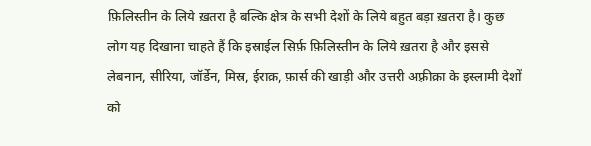फ़िलिस्तीन के लिये ख़तरा है बल्कि क्षेत्र के सभी देशों के लिये बहुत बड़ा ख़तरा है। कुछ लोग यह दिखाना चाहते हैं कि इस्राईल सिर्फ़ फ़िलिस्तीन के लिये ख़तरा है और इससे लेबनान, सीरिया, जॉर्डेन, मिस्र, ईराक़, फ़ार्स की खाड़ी और उत्तरी अफ़्रीक़ा के इस्लामी देशों को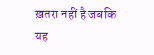ख़तरा नहीं है जबकि यह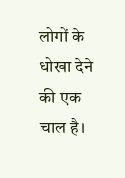लोगों के धोखा देने की एक चाल है।